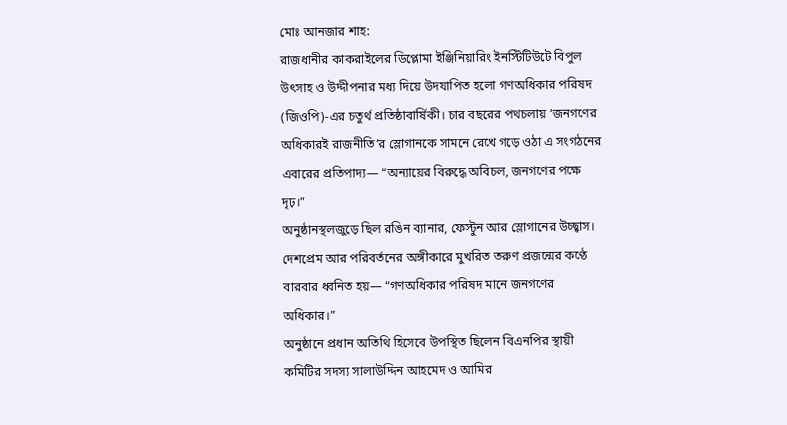মোঃ আনজার শাহ:
রাজধানীর কাকরাইলের ডিপ্লোমা ইঞ্জিনিয়ারিং ইনস্টিটিউটে বিপুল উৎসাহ ও উদ্দীপনার মধ্য দিয়ে উদযাপিত হলো গণঅধিকার পরিষদ (জিওপি)-এর চতুর্থ প্রতিষ্ঠাবার্ষিকী। চার বছরের পথচলায় ‘জনগণের অধিকারই রাজনীতি’র স্লোগানকে সামনে রেখে গড়ে ওঠা এ সংগঠনের এবারের প্রতিপাদ্য— “অন্যায়ের বিরুদ্ধে অবিচল, জনগণের পক্ষে দৃঢ়।”
অনুষ্ঠানস্থলজুড়ে ছিল রঙিন ব্যানার, ফেস্টুন আর স্লোগানের উচ্ছ্বাস। দেশপ্রেম আর পরিবর্তনের অঙ্গীকারে মুখরিত তরুণ প্রজন্মের কণ্ঠে বারবার ধ্বনিত হয়— “গণঅধিকার পরিষদ মানে জনগণের অধিকার।”
অনুষ্ঠানে প্রধান অতিথি হিসেবে উপস্থিত ছিলেন বিএনপির স্থায়ী কমিটির সদস্য সালাউদ্দিন আহমেদ ও আমির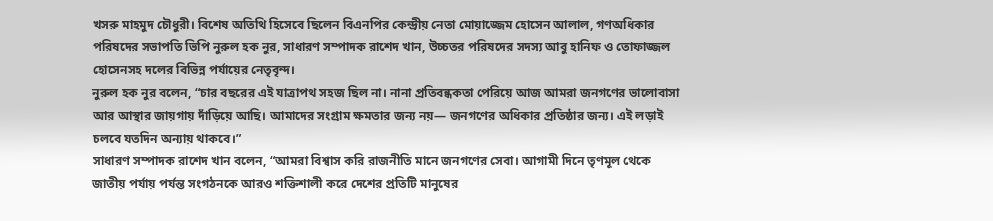খসরু মাহমুদ চৌধুরী। বিশেষ অতিথি হিসেবে ছিলেন বিএনপির কেন্দ্রীয় নেতা মোয়াজ্জেম হোসেন আলাল, গণঅধিকার পরিষদের সভাপতি ভিপি নুরুল হক নুর, সাধারণ সম্পাদক রাশেদ খান, উচ্চতর পরিষদের সদস্য আবু হানিফ ও তোফাজ্জল হোসেনসহ দলের বিভিন্ন পর্যায়ের নেতৃবৃন্দ।
নুরুল হক নুর বলেন, “চার বছরের এই যাত্রাপথ সহজ ছিল না। নানা প্রতিবন্ধকতা পেরিয়ে আজ আমরা জনগণের ভালোবাসা আর আস্থার জায়গায় দাঁড়িয়ে আছি। আমাদের সংগ্রাম ক্ষমতার জন্য নয়— জনগণের অধিকার প্রতিষ্ঠার জন্য। এই লড়াই চলবে যতদিন অন্যায় থাকবে।”
সাধারণ সম্পাদক রাশেদ খান বলেন, “আমরা বিশ্বাস করি রাজনীতি মানে জনগণের সেবা। আগামী দিনে তৃণমূল থেকে জাতীয় পর্যায় পর্যন্ত সংগঠনকে আরও শক্তিশালী করে দেশের প্রতিটি মানুষের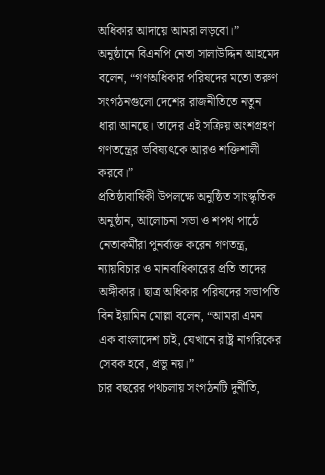অধিকার আদায়ে আমরা লড়বো।”
অনুষ্ঠানে বিএনপি নেতা সালাউদ্দিন আহমেদ বলেন, “গণঅধিকার পরিষদের মতো তরুণ সংগঠনগুলো দেশের রাজনীতিতে নতুন ধারা আনছে। তাদের এই সক্রিয় অংশগ্রহণ গণতন্ত্রের ভবিষ্যৎকে আরও শক্তিশালী করবে।”
প্রতিষ্ঠাবার্ষিকী উপলক্ষে অনুষ্ঠিত সাংস্কৃতিক অনুষ্ঠান, আলোচনা সভা ও শপথ পাঠে নেতাকর্মীরা পুনর্ব্যক্ত করেন গণতন্ত্র, ন্যায়বিচার ও মানবাধিকারের প্রতি তাদের অঙ্গীকার। ছাত্র অধিকার পরিষদের সভাপতি বিন ইয়ামিন মোল্লা বলেন, “আমরা এমন এক বাংলাদেশ চাই, যেখানে রাষ্ট্র নাগরিকের সেবক হবে, প্রভু নয়।”
চার বছরের পথচলায় সংগঠনটি দুর্নীতি,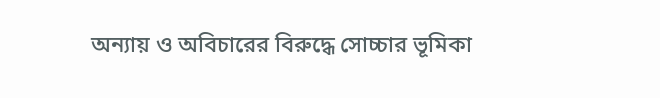অন্যায় ও অবিচারের বিরুদ্ধে সোচ্চার ভূমিকা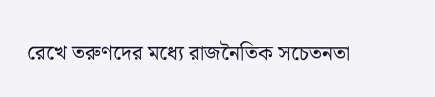রেখে তরুণদের মধ্যে রাজনৈতিক সচেতনতা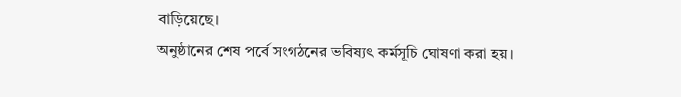বাড়িয়েছে।
অনুষ্ঠানের শেষ পর্বে সংগঠনের ভবিষ্যৎ কর্মসূচি ঘোষণা করা হয়।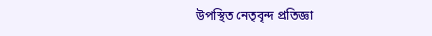উপস্থিত নেতৃবৃন্দ প্রতিজ্ঞা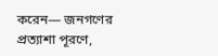করেন— জনগণের প্রত্যাশা পূরণে,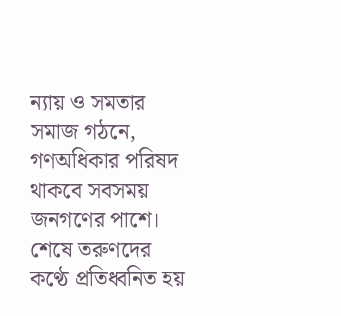ন্যায় ও সমতার সমাজ গঠনে, গণঅধিকার পরিষদ থাকবে সবসময় জনগণের পাশে।
শেষে তরুণদের কণ্ঠে প্রতিধ্বনিত হয়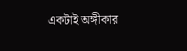একটাই অঙ্গীকার